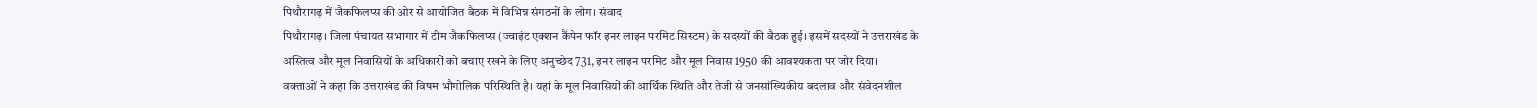पिथौरागढ़ में जैकफिलप्स की ओर से आयोजित बैठक में विभिन्न संगठनों के लोग। संवाद
पिथौरागढ़। जिला पंचायत सभागार में टीम जैकफिलप्स (ज्वाइंट एक्शन कैंपेन फॉर इनर लाइन परमिट सिस्टम) के सदस्यों की बैठक हुई। इसमें सदस्यों ने उत्तराखंड के अस्तित्व और मूल निवासियों के अधिकारों को बचाए रखने के लिए अनुच्छेद 731, इनर लाइन परमिट और मूल निवास 1950 की आवश्यकता पर जोर दिया।
वक्ताओं ने कहा कि उत्तराखंड की विषम भौगोलिक परिस्थिति है। यहां के मूल निवासियों की आर्थिक स्थिति और तेजी से जनसांख्यिकीय बदलाव और संवेदनशील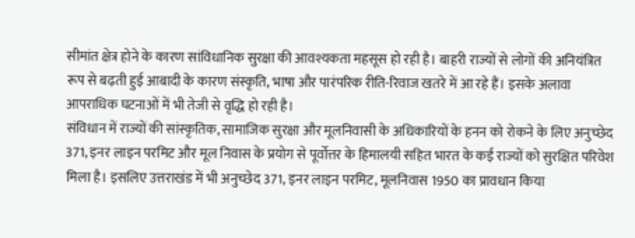सीमांत क्षेत्र होने के कारण सांविधानिक सुरक्षा की आवश्यकता महसूस हो रही है। बाहरी राज्यों से लोगों की अनियंत्रित रूप से बढ़ती हुई आबादी के कारण संस्कृति, भाषा और पारंपरिक रीति-रिवाज खतरे में आ रहे हैं। इसके अलावा आपराधिक घटनाओं में भी तेजी से वृद्धि हो रही है।
संविधान में राज्यों की सांस्कृतिक, सामाजिक सुरक्षा और मूलनिवासी के अधिकारियों के हनन को रोकने के लिए अनुच्छेद 371, इनर लाइन परमिट और मूल निवास के प्रयोग से पूर्वोत्तर के हिमालयी सहित भारत के कई राज्यों को सुरक्षित परिवेश मिला है। इसलिए उत्तराखंड में भी अनुच्छेद 371, इनर लाइन परमिट, मूलनिवास 1950 का प्रावधान किया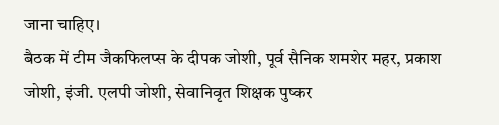जाना चाहिए।
बैठक में टीम जैकफिलप्स के दीपक जोशी, पूर्व सैनिक शमशेर महर, प्रकाश जोशी, इंजी. एलपी जोशी, सेवानिवृत शिक्षक पुष्कर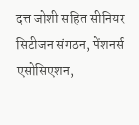दत्त जोशी सहित सीनियर सिटीजन संगठन, पेंशनर्स एसोसिएशन,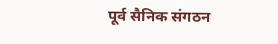पूर्व सैनिक संगठन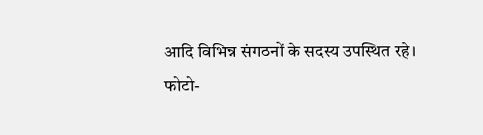आदि विभिन्न संगठनों के सदस्य उपस्थित रहे।
फोटो-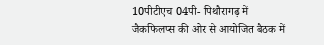10पीटीएच 04पी- पिथौरागढ़ में जैकफिलप्स की ओर से आयोजित बैठक में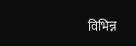विभिन्न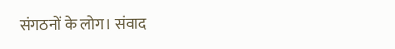संगठनों के लोग। संवाद